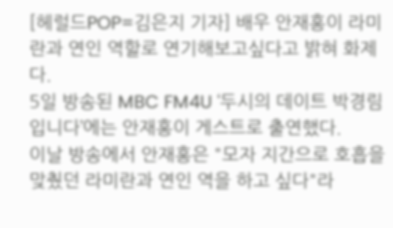[헤럴드POP=김은지 기자] 배우 안재홍이 라미란과 연인 역할로 연기해보고싶다고 밝혀 화제다.
5일 방송된 MBC FM4U ‘두시의 데이트 박경림입니다’에는 안재홍이 게스트로 출연했다.
이날 방송에서 안재홍은 "모자 지간으로 호흡을 맞췄던 라미란과 연인 역을 하고 싶다"라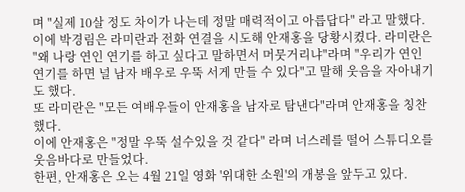며 "실제 10살 정도 차이가 나는데 정말 매력적이고 아릅답다" 라고 말했다.
이에 박경림은 라미란과 전화 연결을 시도해 안재홍을 당황시켰다. 라미란은 "왜 나랑 연인 연기를 하고 싶다고 말하면서 머뭇거리냐"라며 "우리가 연인 연기를 하면 널 남자 배우로 우뚝 서게 만들 수 있다"고 말해 웃음을 자아내기도 했다.
또 라미란은 "모든 여배우들이 안재홍을 남자로 탐낸다"라며 안재홍을 칭찬했다.
이에 안재홍은 "정말 우뚝 설수있을 것 같다" 라며 너스레를 떨어 스튜디오를 웃음바다로 만들었다.
한편, 안재홍은 오는 4월 21일 영화 '위대한 소원'의 개봉을 앞두고 있다.